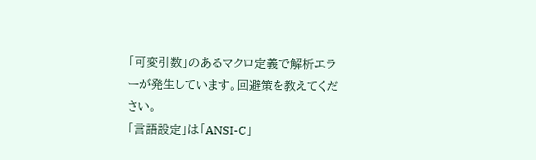「可変引数」のあるマクロ定義で解析エラーが発生しています。回避策を教えてください。
「言語設定」は「ANSI-C」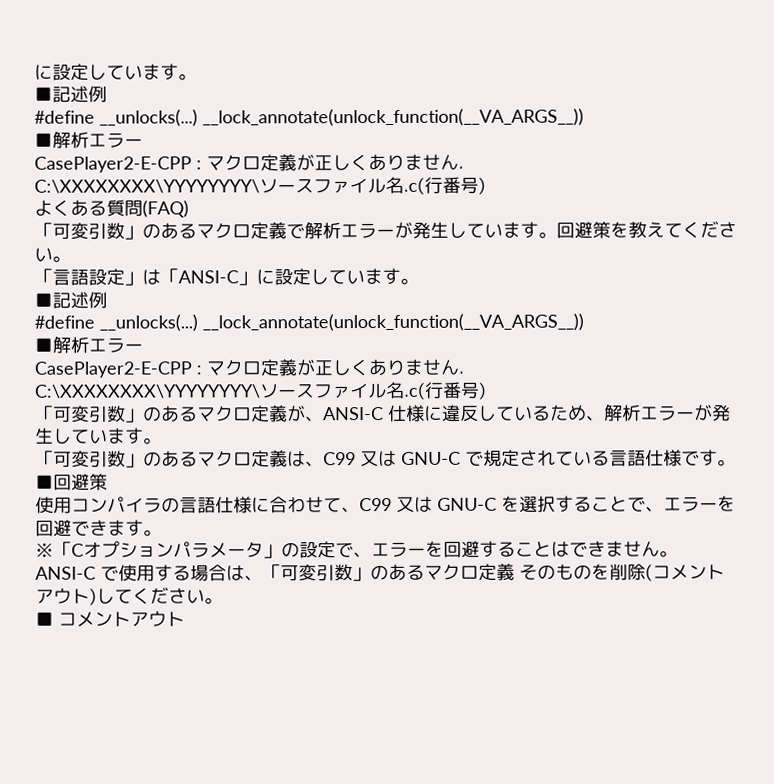に設定しています。
■記述例
#define __unlocks(...) __lock_annotate(unlock_function(__VA_ARGS__))
■解析エラー
CasePlayer2-E-CPP : マクロ定義が正しくありません.
C:\XXXXXXXX\YYYYYYYY\ソースファイル名.c(行番号)
よくある質問(FAQ)
「可変引数」のあるマクロ定義で解析エラーが発生しています。回避策を教えてください。
「言語設定」は「ANSI-C」に設定しています。
■記述例
#define __unlocks(...) __lock_annotate(unlock_function(__VA_ARGS__))
■解析エラー
CasePlayer2-E-CPP : マクロ定義が正しくありません.
C:\XXXXXXXX\YYYYYYYY\ソースファイル名.c(行番号)
「可変引数」のあるマクロ定義が、ANSI-C 仕様に違反しているため、解析エラーが発生しています。
「可変引数」のあるマクロ定義は、C99 又は GNU-C で規定されている言語仕様です。
■回避策
使用コンパイラの言語仕様に合わせて、C99 又は GNU-C を選択することで、エラーを回避できます。
※「Cオプションパラメータ」の設定で、エラーを回避することはできません。
ANSI-C で使用する場合は、「可変引数」のあるマクロ定義 そのものを削除(コメントアウト)してください。
■ コメントアウト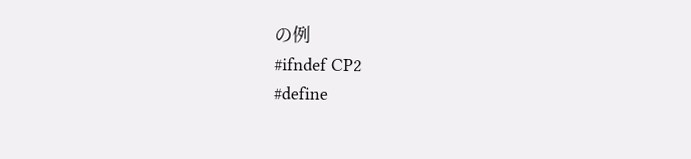の例
#ifndef CP2
#define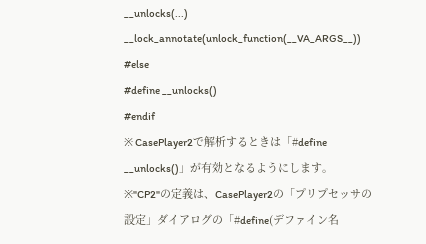__unlocks(...) __lock_annotate(unlock_function(__VA_ARGS__))
#else
#define __unlocks()
#endif
※ CasePlayer2で解析するときは「#define __unlocks()」が有効となるようにします。
※"CP2"の定義は、CasePlayer2の「プリプセッサの設定」ダイアログの「#define(デファイン名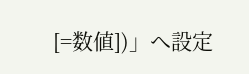[=数値])」へ設定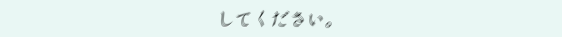してください。